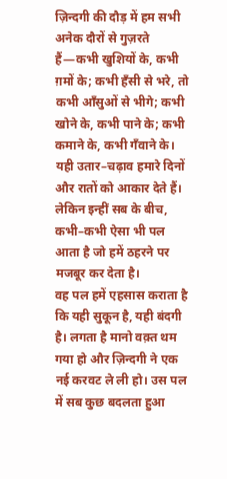ज़िन्दगी की दौड़ में हम सभी अनेक दौरों से गुज़रते हैं—कभी खुशियों के, कभी ग़मों के; कभी हँसी से भरे, तो कभी आँसुओं से भीगे; कभी खोने के, कभी पाने के; कभी कमाने के, कभी गँवाने के। यही उतार–चढ़ाव हमारे दिनों और रातों को आकार देते हैं। लेकिन इन्हीं सब के बीच, कभी–कभी ऐसा भी पल आता है जो हमें ठहरने पर मजबूर कर देता है।
वह पल हमें एहसास कराता है कि यही सुकून है, यही बंदगी है। लगता है मानो वक़्त थम गया हो और ज़िन्दगी ने एक नई करवट ले ली हो। उस पल में सब कुछ बदलता हुआ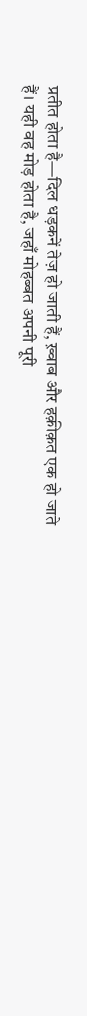प्रतीत होता है—दिल धड़कनें तेज़ हो जाती हैं, ख़्वाब और हक़ीक़त एक हो जाते हैं। यही वह मोड़ होता है, जहाँ मोहब्बत अपनी पूरी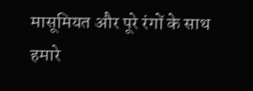मासूमियत और पूरे रंगों के साथ हमारे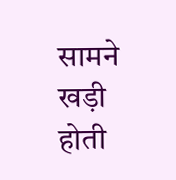सामने खड़ी होती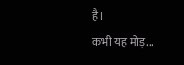है।
कभी यह मोड़...